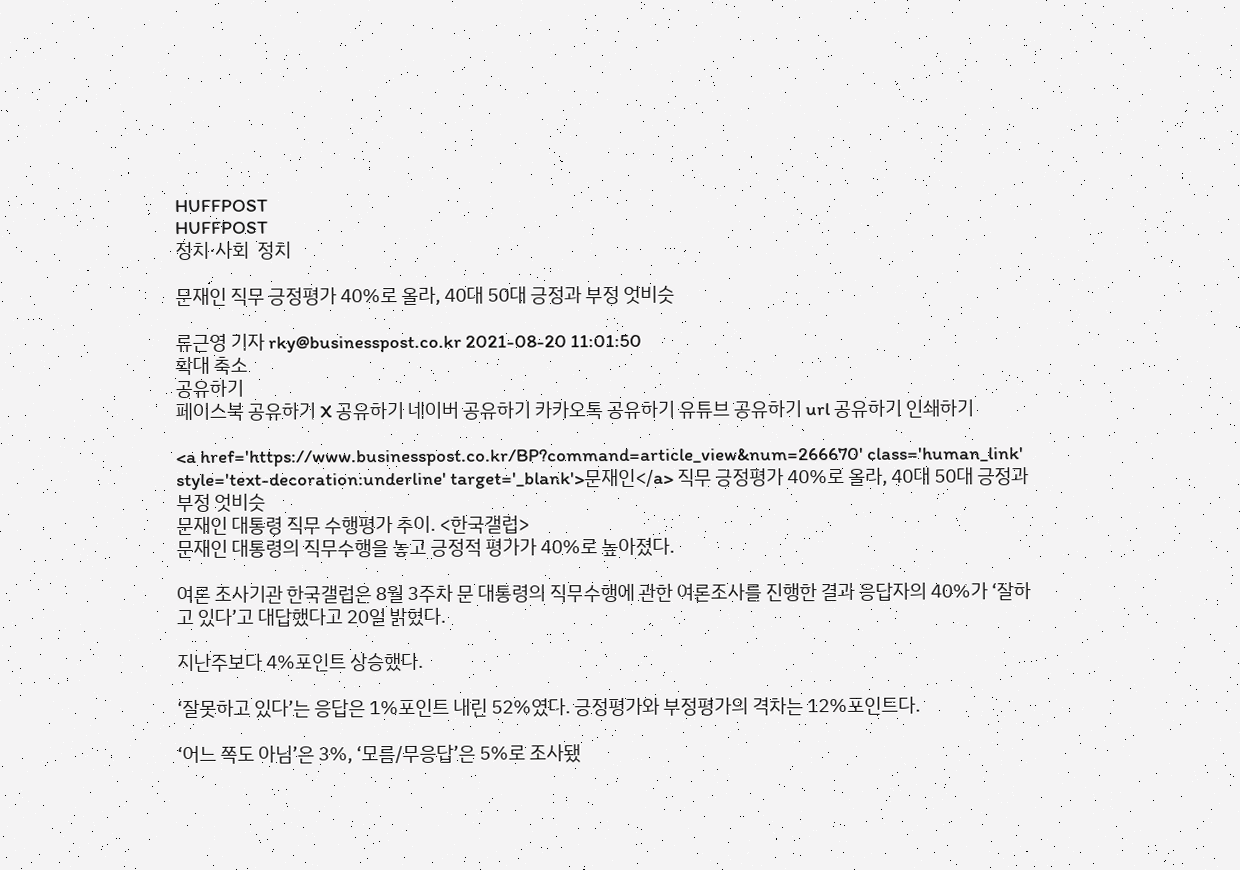HUFFPOST
HUFFPOST
정치·사회  정치

문재인 직무 긍정평가 40%로 올라, 40대 50대 긍정과 부정 엇비슷

류근영 기자 rky@businesspost.co.kr 2021-08-20 11:01:50
확대 축소
공유하기
페이스북 공유하기 X 공유하기 네이버 공유하기 카카오톡 공유하기 유튜브 공유하기 url 공유하기 인쇄하기

<a href='https://www.businesspost.co.kr/BP?command=article_view&num=266670' class='human_link' style='text-decoration:underline' target='_blank'>문재인</a> 직무 긍정평가 40%로 올라, 40대 50대 긍정과 부정 엇비슷
문재인 대통령 직무 수행평가 추이. <한국갤럽>
문재인 대통령의 직무수행을 놓고 긍정적 평가가 40%로 높아졌다.

여론 조사기관 한국갤럽은 8월 3주차 문 대통령의 직무수행에 관한 여론조사를 진행한 결과 응답자의 40%가 ‘잘하고 있다’고 대답했다고 20일 밝혔다.

지난주보다 4%포인트 상승했다.

‘잘못하고 있다’는 응답은 1%포인트 내린 52%였다. 긍정평가와 부정평가의 격차는 12%포인트다.

‘어느 쪽도 아님’은 3%, ‘모름/무응답’은 5%로 조사됐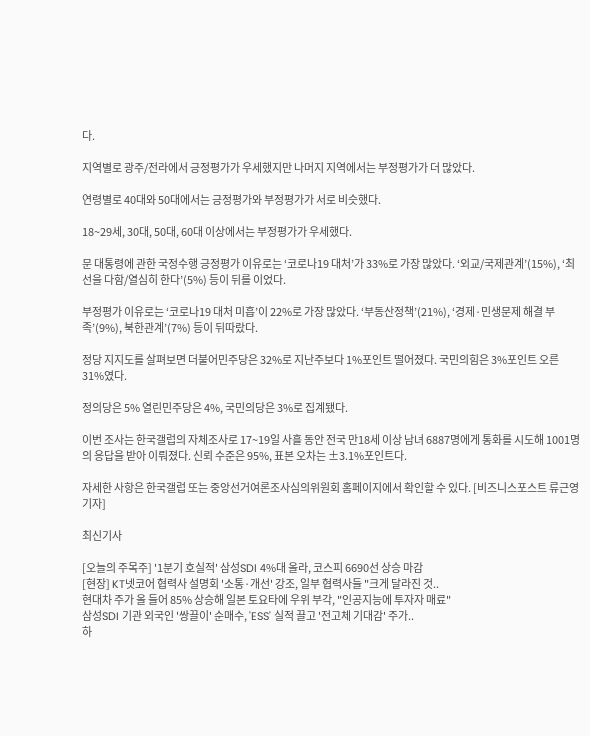다.

지역별로 광주/전라에서 긍정평가가 우세했지만 나머지 지역에서는 부정평가가 더 많았다.

연령별로 40대와 50대에서는 긍정평가와 부정평가가 서로 비슷했다.

18~29세, 30대, 50대, 60대 이상에서는 부정평가가 우세했다.

문 대통령에 관한 국정수행 긍정평가 이유로는 ‘코로나19 대처’가 33%로 가장 많았다. ‘외교/국제관계’(15%), ‘최선을 다함/열심히 한다’(5%) 등이 뒤를 이었다.

부정평가 이유로는 ‘코로나19 대처 미흡’이 22%로 가장 많았다. ‘부동산정책’(21%), ‘경제·민생문제 해결 부족’(9%), 북한관계’(7%) 등이 뒤따랐다.

정당 지지도를 살펴보면 더불어민주당은 32%로 지난주보다 1%포인트 떨어졌다. 국민의힘은 3%포인트 오른 31%였다.

정의당은 5% 열린민주당은 4%, 국민의당은 3%로 집계됐다.

이번 조사는 한국갤럽의 자체조사로 17~19일 사흘 동안 전국 만18세 이상 남녀 6887명에게 통화를 시도해 1001명의 응답을 받아 이뤄졌다. 신뢰 수준은 95%, 표본 오차는 ±3.1%포인트다.

자세한 사항은 한국갤럽 또는 중앙선거여론조사심의위원회 홈페이지에서 확인할 수 있다. [비즈니스포스트 류근영 기자]

최신기사

[오늘의 주목주] '1분기 호실적' 삼성SDI 4%대 올라, 코스피 6690선 상승 마감
[현장] KT넷코어 협력사 설명회 '소통·개선' 강조, 일부 협력사들 "크게 달라진 것..
현대차 주가 올 들어 85% 상승해 일본 토요타에 우위 부각, "인공지능에 투자자 매료"
삼성SDI 기관 외국인 '쌍끌이' 순매수, 'ESS' 실적 끌고 '전고체 기대감' 주가..
하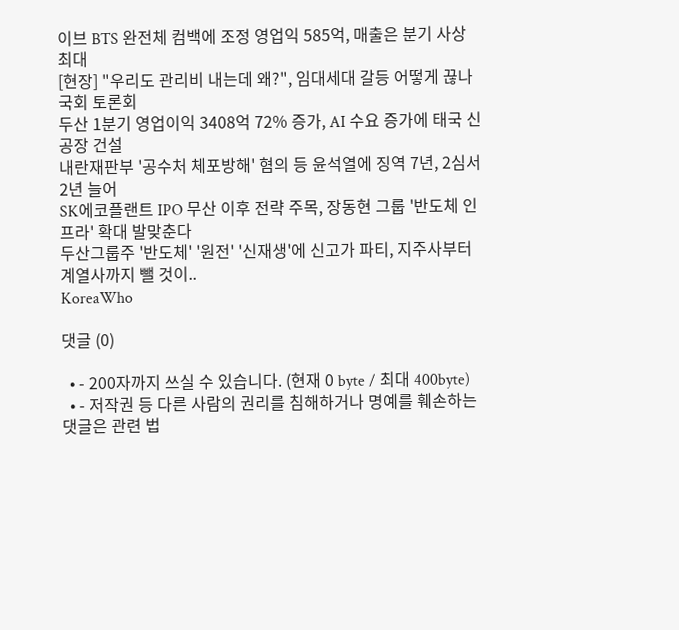이브 BTS 완전체 컴백에 조정 영업익 585억, 매출은 분기 사상 최대
[현장] "우리도 관리비 내는데 왜?", 임대세대 갈등 어떻게 끊나 국회 토론회
두산 1분기 영업이익 3408억 72% 증가, AI 수요 증가에 태국 신공장 건설
내란재판부 '공수처 체포방해' 혐의 등 윤석열에 징역 7년, 2심서 2년 늘어
SK에코플랜트 IPO 무산 이후 전략 주목, 장동현 그룹 '반도체 인프라' 확대 발맞춘다
두산그룹주 '반도체' '원전' '신재생'에 신고가 파티, 지주사부터 계열사까지 뺄 것이..
KoreaWho

댓글 (0)

  • - 200자까지 쓰실 수 있습니다. (현재 0 byte / 최대 400byte)
  • - 저작권 등 다른 사람의 권리를 침해하거나 명예를 훼손하는 댓글은 관련 법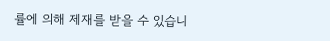률에 의해 제재를 받을 수 있습니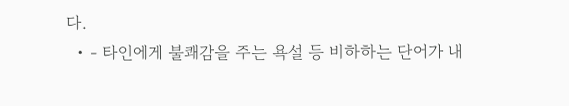다.
  • - 타인에게 불쾌감을 주는 욕설 등 비하하는 단어가 내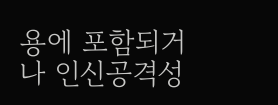용에 포함되거나 인신공격성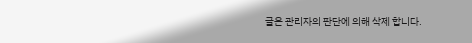글은 관리자의 판단에 의해 삭제 합니다.